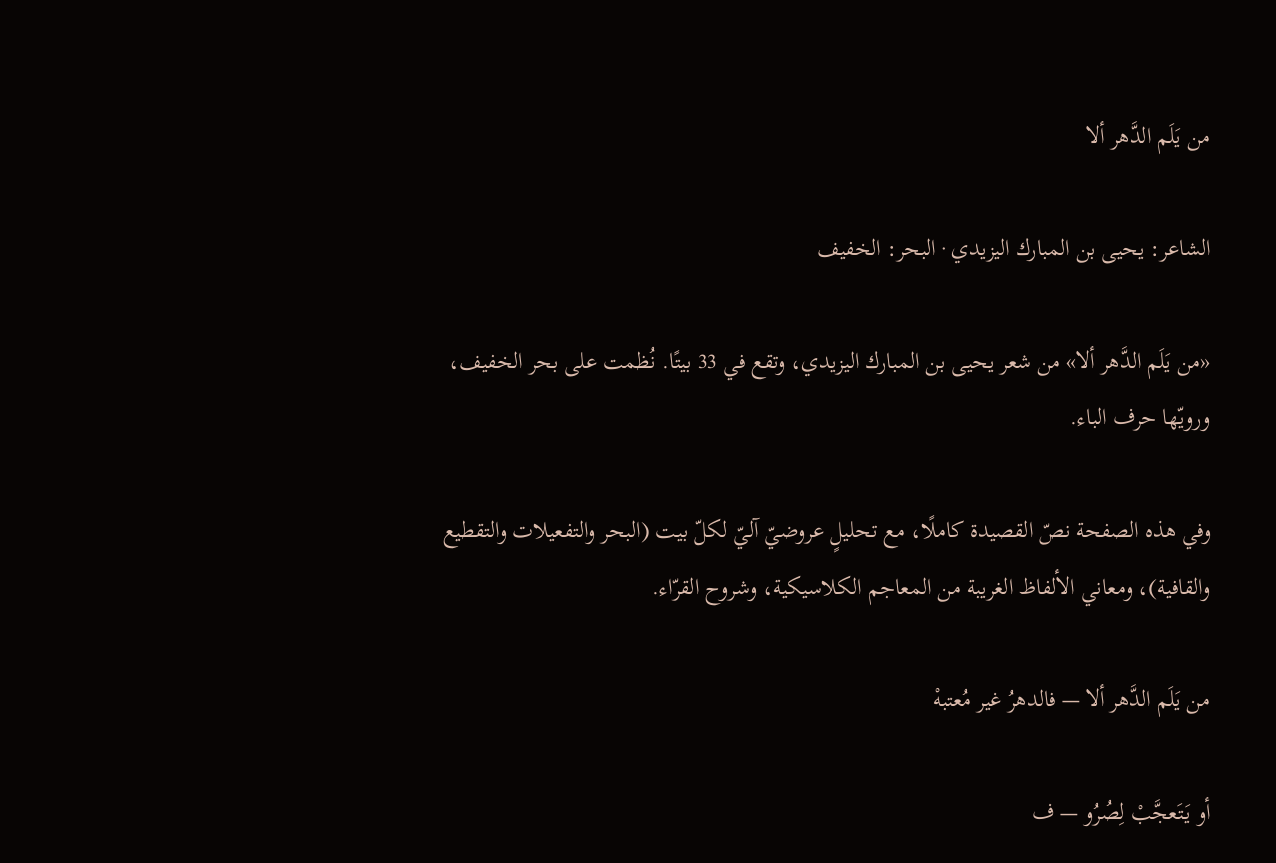من يَلَم الدَّهر ألا

الشاعر: يحيى بن المبارك اليزيدي · البحر: الخفيف

«من يَلَم الدَّهر ألا» من شعر يحيى بن المبارك اليزيدي، وتقع في 33 بيتًا. نُظمت على بحر الخفيف، ورويّها حرف الباء.

وفي هذه الصفحة نصّ القصيدة كاملًا، مع تحليلٍ عروضيّ آليّ لكلّ بيت (البحر والتفعيلات والتقطيع والقافية)، ومعاني الألفاظ الغريبة من المعاجم الكلاسيكية، وشروح القرّاء.

من يَلَم الدَّهر ألا — فالدهرُ غير مُعتبهْ

أو يَتَعجَّبْ لِصُرُو — ف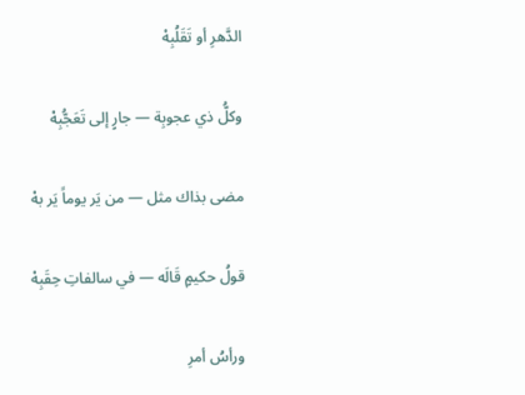الدَّهرِ أو تَقَلُبِهْ

وكلُّ ذي عجوبِة — جارٍ إلى تَعَجُّبِهْ

مضى بذاك مثل — من يَر يوماً يَر بهْ

قولُ حكيمٍ قَالَه — في سالفاتِ حِقَبِهْ

ورأسُ أمرِ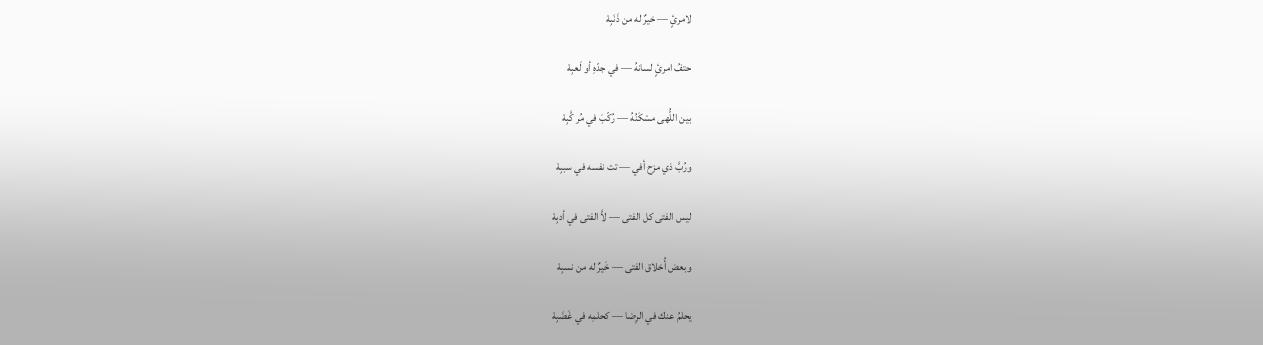لامرئٍ — خيرٌ له من ذَنَبِهْ

حتفُ امرئٍ لسانهُ — في جدّهِ أو لَعبِهْ

بين اللُّهى مسْكَنُهُ — رُكّبَ في مُر كَّبِهْ

ورُبَّ ذي مزح أفي — تت نفسه في سببِهْ

ليس الفتى كل الفتى — لاَّ الفتى في أدبِهْ

وبعض أُخلاق الفتى — خَيرٌ له من نسبِهْ

يحلمُ عنك في الرِضا — كحلمِه في غَضَبِهْ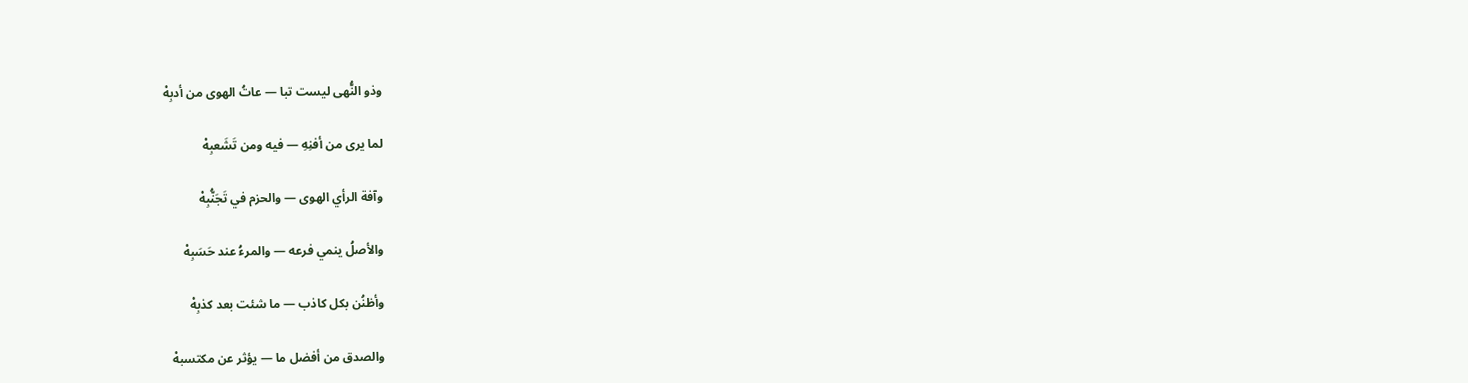وذو النُّهى ليست تبا — عاتُ الهوى من أدبِهْ

لما يرى من أفنِهِ — فيه ومن تَشَعبِهْ

وآفة الرأي الهوى — والحزم في تَجَنُّبِهْ

والأصلُ ينمي فرعه — والمرءُ عند حَسَبِهْ

وأظنُن بكل كاذب — ما شئت بعد كذبِهْ

والصدق من أفضل ما — يؤثر عن مكتسبهْ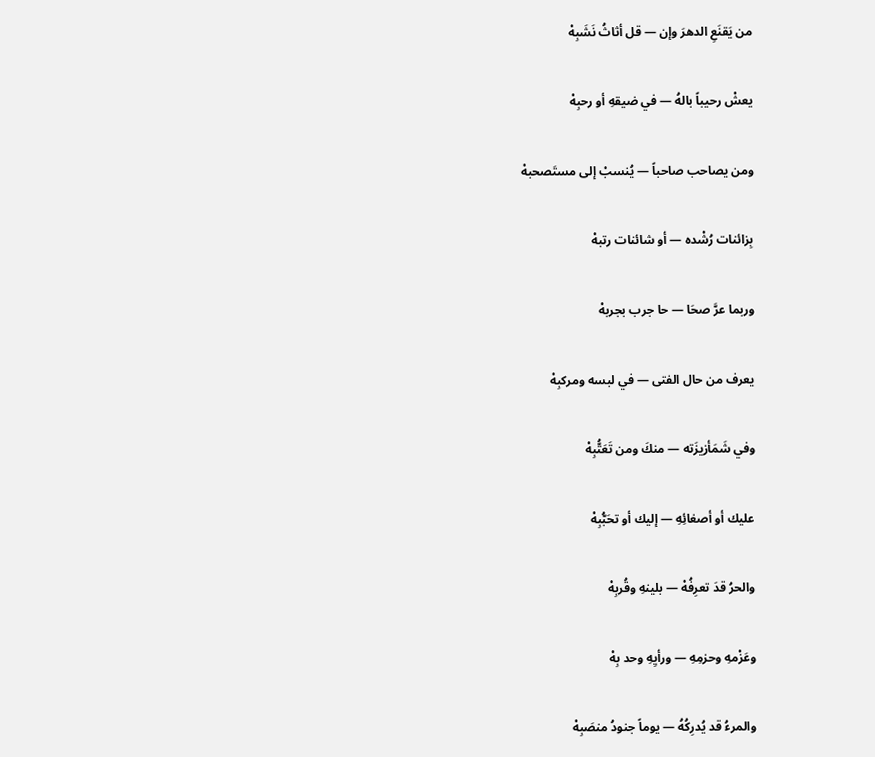من يَقنَعِ الدهرَ وإن — قل أثاثُ نَشَبِهْ

يعشْ رحيباً بالهُ — في ضيقهِ أو رحبِهْ

ومن يصاحب صاحباً — يُنسبْ إلى مستَصحبهْ

بِزائنات رُشْده — أو شائنات رتبهْ

وربما عرَّ صحَا — حا جرب بجربهْ

يعرف من حال الفتى — في لبسه ومركبِهْ

وفي شَمَأزيزَته — منكَ ومن تَعَتُّبِهْ

عليك أو أصغائِهِ — إليك أو تحَبُّبِهْ

والحرُ قدَ تعرِفُهْ — بلينهِ وقُربِهْ

وعَزْمهِ وحزمِهِ — ورأيِهِ وحد بِهْ

والمرءُ قد يُدرِكُهُ — يوماً جنودُ منصَبِهْ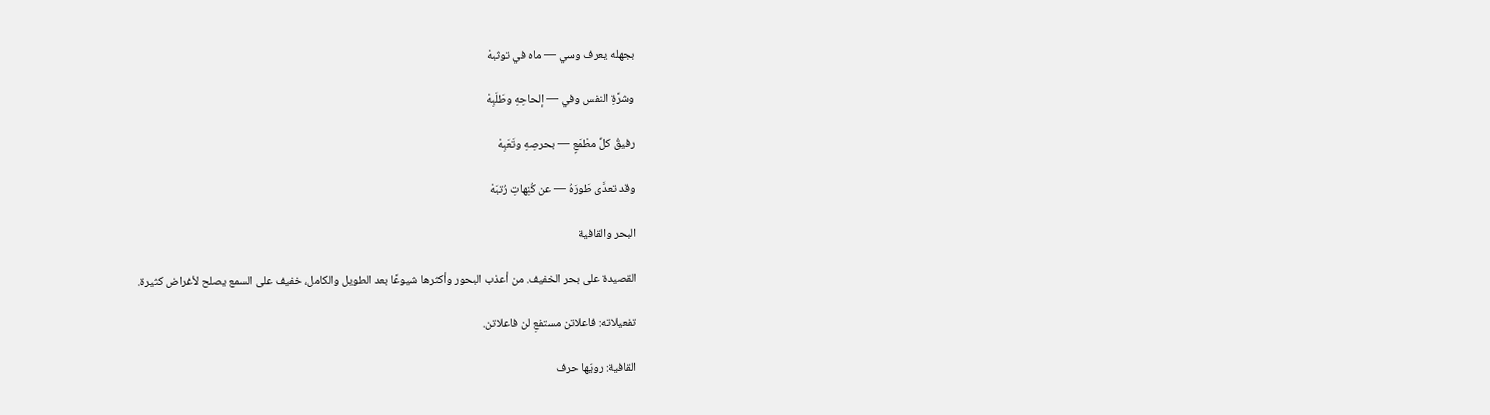بجهله يعرف وسي — ماه في توثبهْ

وشرَّةِ النفس وفي — إلحاحِهِ وطَلَبِهْ

رفيقُ كلِّ مطْمَعٍ — بحرصِهِ وتَعَبِهْ

وقد تعدَّى طَورَهُ — عن كُنِهاتِ رُتبَهْ

البحر والقافية

القصيدة على بحر الخفيف. من أعذب البحور وأكثرها شيوعًا بعد الطويل والكامل، خفيف على السمع يصلح لأغراض كثيرة.

تفعيلاته: فاعلاتن مستفعِ لن فاعلاتن.

القافية: رويّها حرف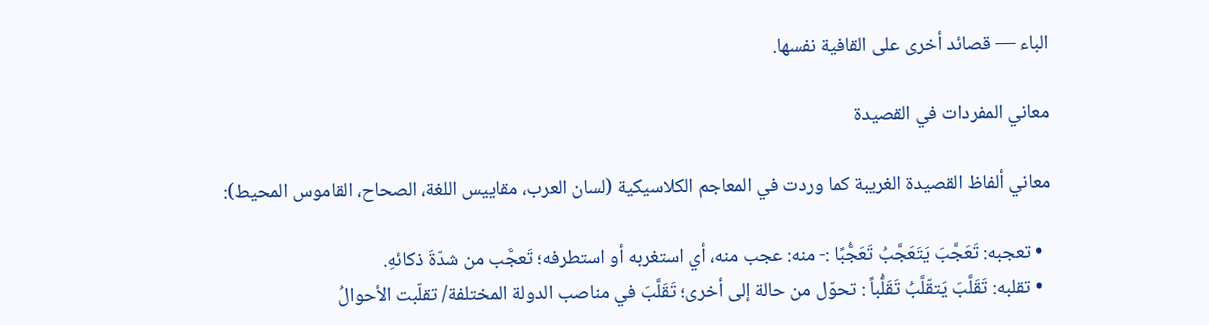الباء — قصائد أخرى على القافية نفسها.

معاني المفردات في القصيدة

معاني ألفاظ القصيدة الغريبة كما وردت في المعاجم الكلاسيكية (لسان العرب، مقاييس اللغة، الصحاح، القاموس المحيط):

  • تعجبه: تَعَجَّبَ يَتَعَجَّبُ تَعَجُّبًا :- منه: عجب منه، أي استغربه أو استطرفه؛ تَعجَّب من شدّةَ ذكائهِ.
  • تقلبه: تَقَلَّبَ يَتقّلَّبُ تَقَلُّباً : تحوّل من حالة إلى أخرى؛ تَقَلَّبَ في مناصب الدولة المختلفة/ تقلّبت الأحوالُ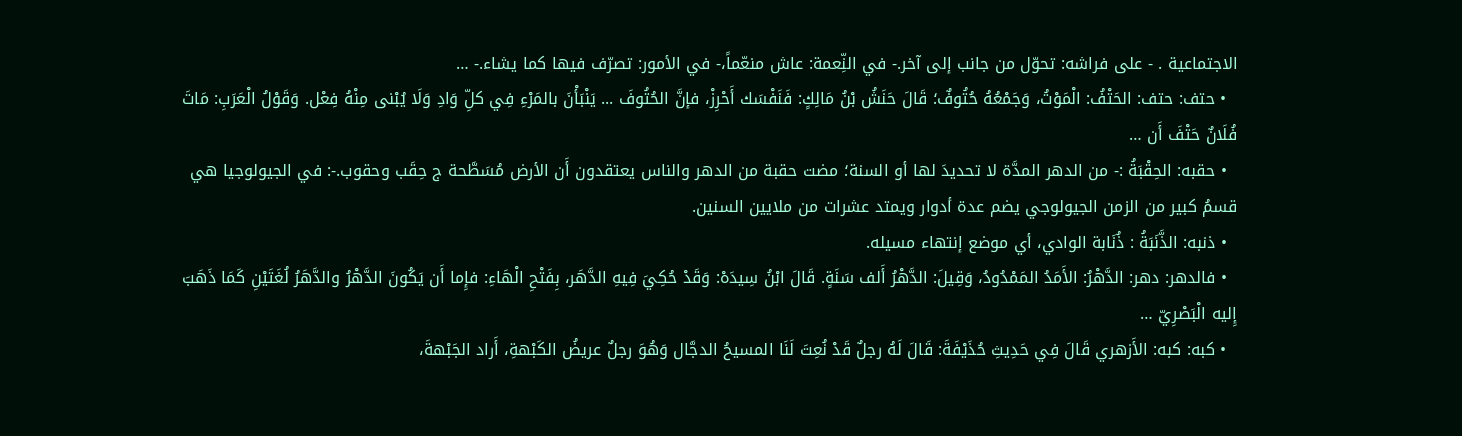الاجتماعية . - على فراشه: تحوّل من جانب إلى آخر.- في النِّعمة: عاش منعّماً،- في الأمور: تصرّف فيها كما يشاء.- …
  • حتف: حتف: الحَتْفُ: الْمَوْتُ، وَجَمْعُهُ حُتُوفٌ؛ قَالَ حَنَشُ بْنُ مَالِكٍ: فَنَفْسَك أَحْرِزْ، فإنَّ الحُتُوفَ ... يَنْبَأْنَ بالمَرْءِ فِي كلِّ وَادِ وَلَا يُبْنى مِنْهُ فِعْل. وَقَوْلُ الْعَرَبِ: مَاتَ فُلَانٌ حَتْفَ أَن …
  • حقبه: الحِقْبَةُ :- من الدهر المدَّة لا تحديدَ لها أو السنة؛ مضت حقبة من الدهر والناس يعتقدون أَن الأرض مُسَطَّحة ج حِقَب وحقوب.-: في الجيولوجيا هي قسمُ كبير من الزمن الجيولوجي يضم عدة أدوار ويمتد عشرات من ملايين السنين.
  • ذنبه: الذَّنَبَةُ : ذُنَابة الوادي، أي موضع إنتهاء مسيله.
  • فالدهر: دهر: الدَّهْرُ: الأَمَدُ المَمْدُودُ، وَقِيلَ: الدَّهْرُ أَلف سَنَةٍ. قَالَ ابْنُ سِيدَهْ: وَقَدْ حُكِيَ فِيهِ الدَّهَر، بِفَتْحِ الْهَاءِ: فإِما أَن يَكُونَ الدَّهْرُ والدَّهَرُ لُغَتَيْنِ كَمَا ذَهَبَ إِليه الْبَصْرِيّ …
  • كبه: كبه: الأَزهري قَالَ فِي حَدِيثِ حُذَيْفَةَ: قَالَ لَهُ رجلٌ قَدْ نُعِتَ لَنَا المسيحُ الدجَّال وَهُوَ رجلٌ عريضُ الكَبْهةِ، أَراد الجَبْهةَ،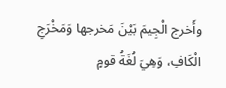وأَخرج الْجِيمَ بَيْنَ مَخرجها وَمَخْرَجِ الْكَافِ، وَهِيَ لُغَةُ قومٍ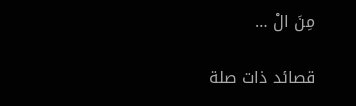مِنَ الْ …

قصائد ذات صلة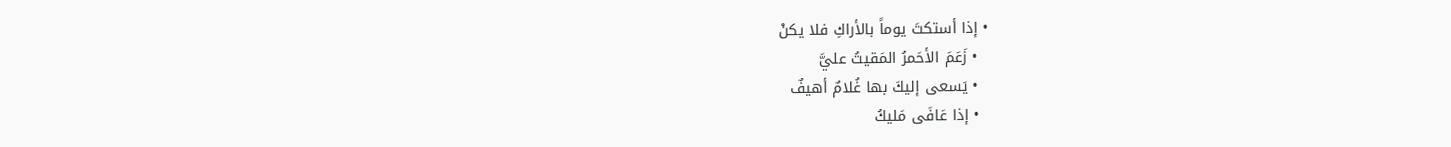• إذا أستكتَ يوماً بالأراكِ فلا يكنْ
  • زَعَمَ الأحَمرُ المَقيتُ عليَّ
  • يَسعى إليكَ بها غُلامٌ أهيفٌ
  • إذا عَافَى مَليكُ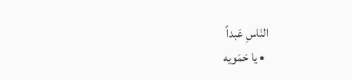النَاسِ عَبداً
  • يا حَمَويه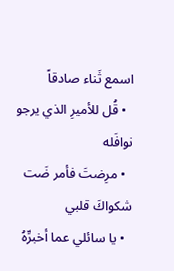اسمع ثَناء صادقاً
  • قُل للأميرِ الذي يرجو نوافَله
  • مرِضتَ فأمر ضَت شكواكَ قلبي
  • يا سائلي عما أخبرِّهُ